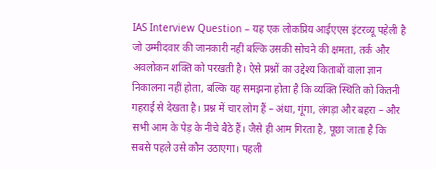IAS Interview Question – यह एक लोकप्रिय आईएएस इंटरव्यू पहेली है जो उम्मीदवार की जानकारी नहीं बल्कि उसकी सोचने की क्षमता, तर्क और अवलोकन शक्ति को परखती है। ऐसे प्रश्नों का उद्देश्य किताबों वाला ज्ञान निकालना नहीं होता, बल्कि यह समझना होता है कि व्यक्ति स्थिति को कितनी गहराई से देखता है। प्रश्न में चार लोग हैं – अंधा, गूंगा, लंगड़ा और बहरा – और सभी आम के पेड़ के नीचे बैठे हैं। जैसे ही आम गिरता है, पूछा जाता है कि सबसे पहले उसे कौन उठाएगा। पहली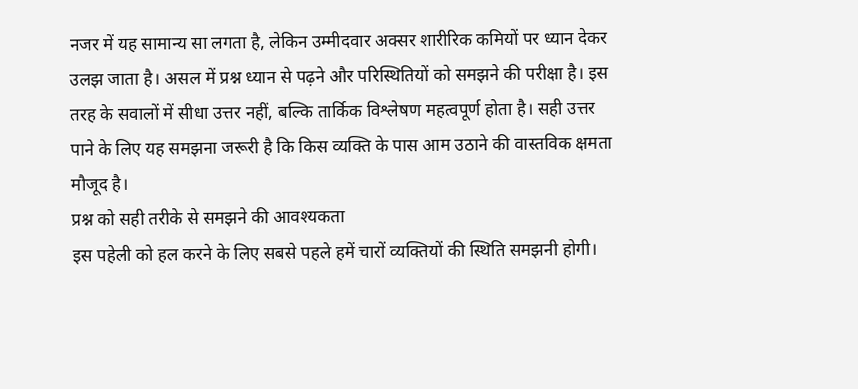नजर में यह सामान्य सा लगता है, लेकिन उम्मीदवार अक्सर शारीरिक कमियों पर ध्यान देकर उलझ जाता है। असल में प्रश्न ध्यान से पढ़ने और परिस्थितियों को समझने की परीक्षा है। इस तरह के सवालों में सीधा उत्तर नहीं, बल्कि तार्किक विश्लेषण महत्वपूर्ण होता है। सही उत्तर पाने के लिए यह समझना जरूरी है कि किस व्यक्ति के पास आम उठाने की वास्तविक क्षमता मौजूद है।
प्रश्न को सही तरीके से समझने की आवश्यकता
इस पहेली को हल करने के लिए सबसे पहले हमें चारों व्यक्तियों की स्थिति समझनी होगी।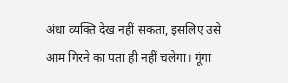अंधा व्यक्ति देख नहीं सकता, इसलिए उसे आम गिरने का पता ही नहीं चलेगा। गूंगा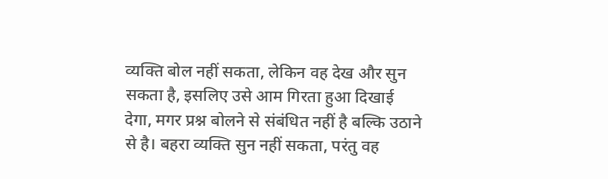व्यक्ति बोल नहीं सकता, लेकिन वह देख और सुन सकता है, इसलिए उसे आम गिरता हुआ दिखाई देगा, मगर प्रश्न बोलने से संबंधित नहीं है बल्कि उठाने से है। बहरा व्यक्ति सुन नहीं सकता, परंतु वह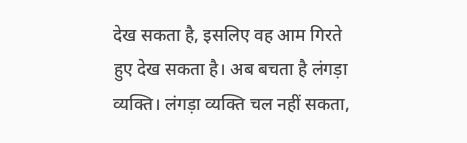देख सकता है, इसलिए वह आम गिरते हुए देख सकता है। अब बचता है लंगड़ा व्यक्ति। लंगड़ा व्यक्ति चल नहीं सकता,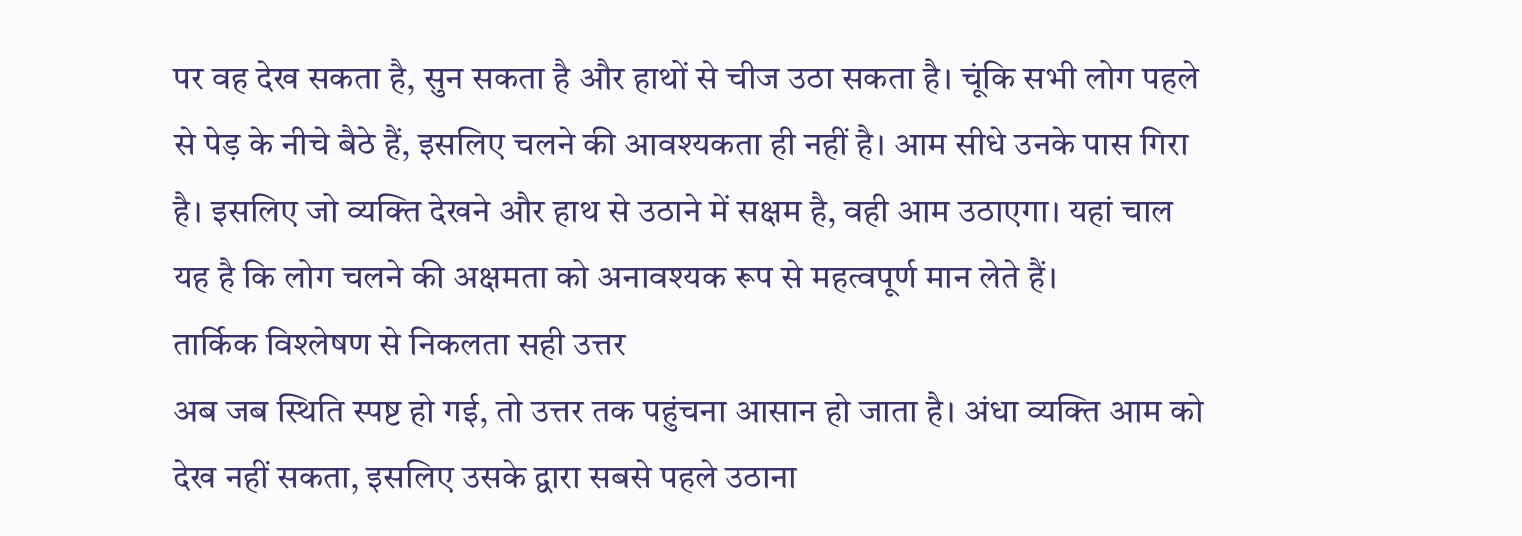पर वह देख सकता है, सुन सकता है और हाथों से चीज उठा सकता है। चूंकि सभी लोग पहले से पेड़ के नीचे बैठे हैं, इसलिए चलने की आवश्यकता ही नहीं है। आम सीधे उनके पास गिरा है। इसलिए जो व्यक्ति देखने और हाथ से उठाने में सक्षम है, वही आम उठाएगा। यहां चाल यह है कि लोग चलने की अक्षमता को अनावश्यक रूप से महत्वपूर्ण मान लेते हैं।
तार्किक विश्लेषण से निकलता सही उत्तर
अब जब स्थिति स्पष्ट हो गई, तो उत्तर तक पहुंचना आसान हो जाता है। अंधा व्यक्ति आम को देख नहीं सकता, इसलिए उसके द्वारा सबसे पहले उठाना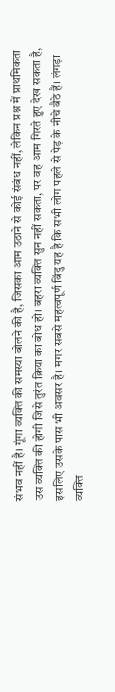संभव नहीं है। गूंगा व्यक्ति की समस्या बोलने की है, जिसका आम उठाने से कोई संबंध नहीं, लेकिन प्रश्न में प्राथमिकता उस व्यक्ति की होगी जिसे तुरंत क्रिया का बोध हो। बहरा व्यक्ति सुन नहीं सकता, पर वह आम गिरते हुए देख सकता है, इसलिए उसके पास भी अवसर है। मगर सबसे महत्वपूर्ण बिंदु यह है कि सभी लोग पहले से पेड़ के नीचे बैठे हैं। लंगड़ा व्यक्ति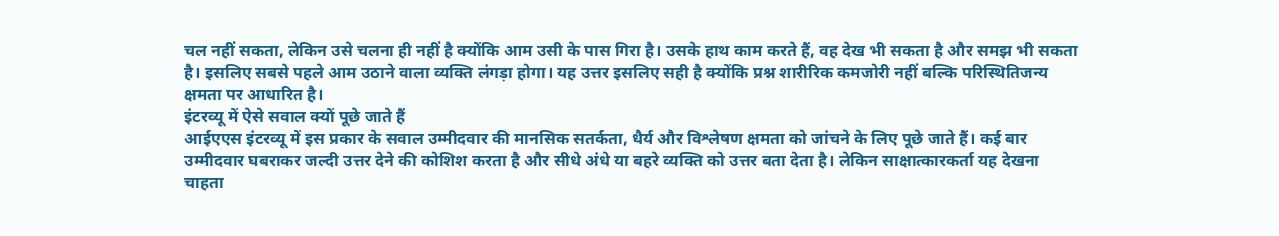चल नहीं सकता, लेकिन उसे चलना ही नहीं है क्योंकि आम उसी के पास गिरा है। उसके हाथ काम करते हैं, वह देख भी सकता है और समझ भी सकता है। इसलिए सबसे पहले आम उठाने वाला व्यक्ति लंगड़ा होगा। यह उत्तर इसलिए सही है क्योंकि प्रश्न शारीरिक कमजोरी नहीं बल्कि परिस्थितिजन्य क्षमता पर आधारित है।
इंटरव्यू में ऐसे सवाल क्यों पूछे जाते हैं
आईएएस इंटरव्यू में इस प्रकार के सवाल उम्मीदवार की मानसिक सतर्कता, धैर्य और विश्लेषण क्षमता को जांचने के लिए पूछे जाते हैं। कई बार उम्मीदवार घबराकर जल्दी उत्तर देने की कोशिश करता है और सीधे अंधे या बहरे व्यक्ति को उत्तर बता देता है। लेकिन साक्षात्कारकर्ता यह देखना चाहता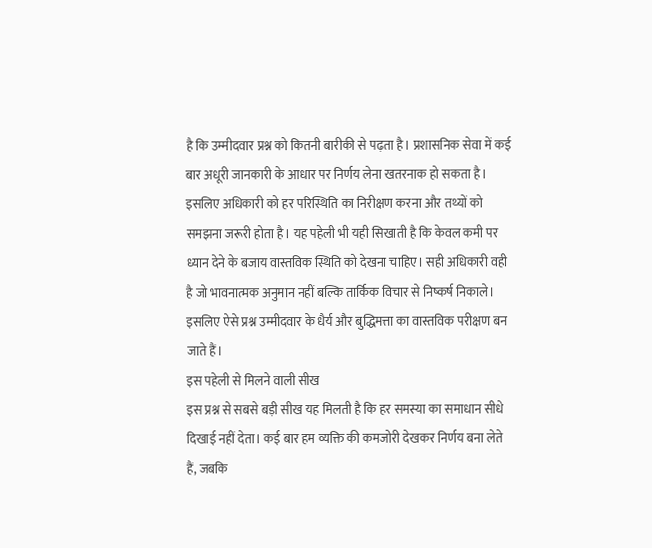है कि उम्मीदवार प्रश्न को कितनी बारीकी से पढ़ता है। प्रशासनिक सेवा में कई बार अधूरी जानकारी के आधार पर निर्णय लेना खतरनाक हो सकता है। इसलिए अधिकारी को हर परिस्थिति का निरीक्षण करना और तथ्यों को समझना जरूरी होता है। यह पहेली भी यही सिखाती है कि केवल कमी पर ध्यान देने के बजाय वास्तविक स्थिति को देखना चाहिए। सही अधिकारी वही है जो भावनात्मक अनुमान नहीं बल्कि तार्किक विचार से निष्कर्ष निकाले। इसलिए ऐसे प्रश्न उम्मीदवार के धैर्य और बुद्धिमत्ता का वास्तविक परीक्षण बन जाते हैं।
इस पहेली से मिलने वाली सीख
इस प्रश्न से सबसे बड़ी सीख यह मिलती है कि हर समस्या का समाधान सीधे दिखाई नहीं देता। कई बार हम व्यक्ति की कमजोरी देखकर निर्णय बना लेते हैं, जबकि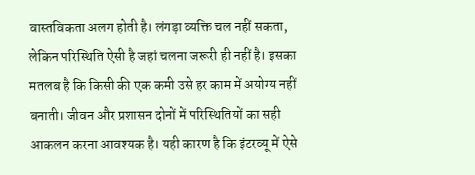वास्तविकता अलग होती है। लंगड़ा व्यक्ति चल नहीं सकता, लेकिन परिस्थिति ऐसी है जहां चलना जरूरी ही नहीं है। इसका मतलब है कि किसी की एक कमी उसे हर काम में अयोग्य नहीं बनाती। जीवन और प्रशासन दोनों में परिस्थितियों का सही आकलन करना आवश्यक है। यही कारण है कि इंटरव्यू में ऐसे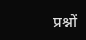प्रश्नों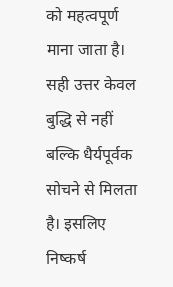को महत्वपूर्ण माना जाता है। सही उत्तर केवल बुद्धि से नहीं बल्कि धैर्यपूर्वक सोचने से मिलता है। इसलिए निष्कर्ष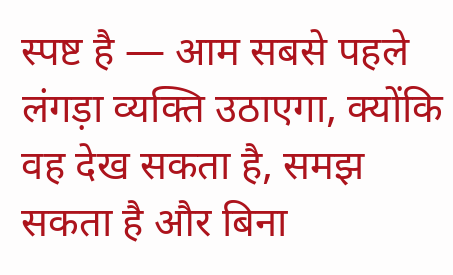स्पष्ट है — आम सबसे पहले लंगड़ा व्यक्ति उठाएगा, क्योंकि वह देख सकता है, समझ सकता है और बिना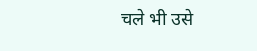चले भी उसे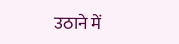उठाने में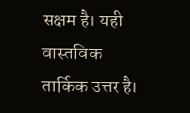सक्षम है। यही वास्तविक तार्किक उत्तर है।